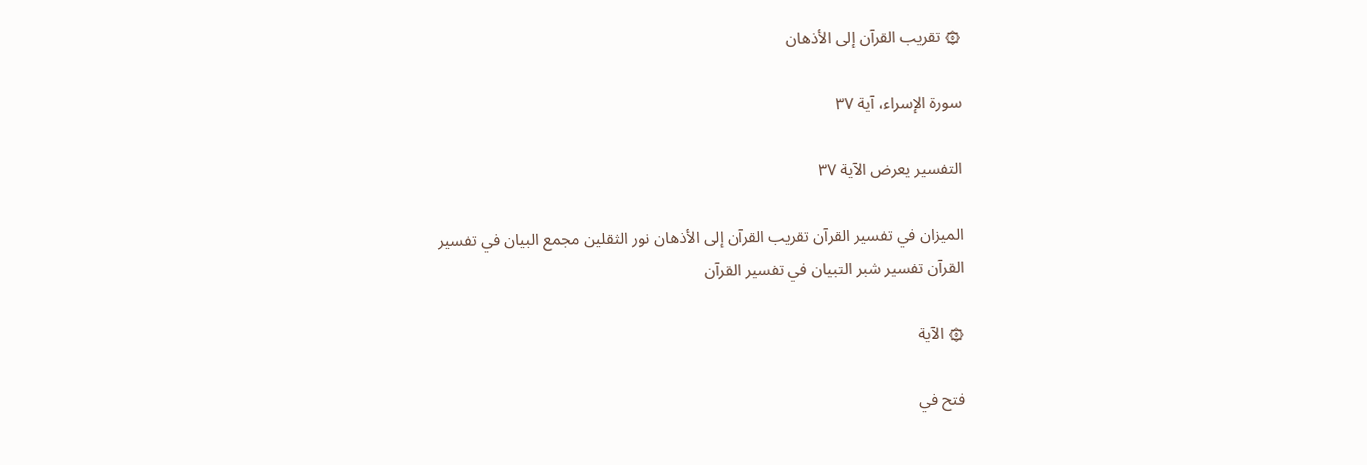۞ تقريب القرآن إلى الأذهان

سورة الإسراء، آية ٣٧

التفسير يعرض الآية ٣٧

الميزان في تفسير القرآن تقريب القرآن إلى الأذهان نور الثقلين مجمع البيان في تفسير القرآن تفسير شبر التبيان في تفسير القرآن

۞ الآية

فتح في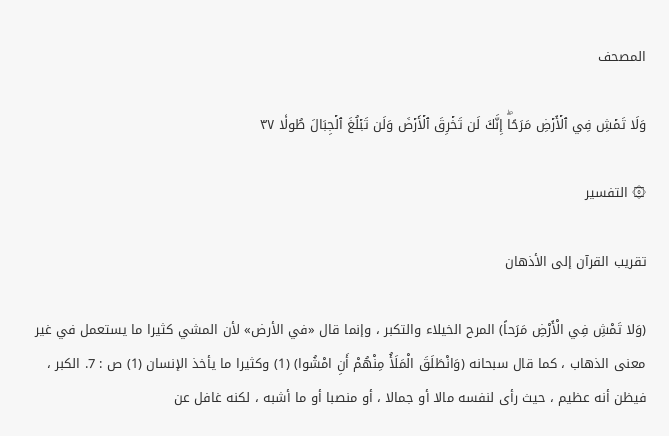المصحف

وَلَا تَمۡشِ فِي ٱلۡأَرۡضِ مَرَحًاۖ إِنَّكَ لَن تَخۡرِقَ ٱلۡأَرۡضَ وَلَن تَبۡلُغَ ٱلۡجِبَالَ طُولٗا ٣٧

۞ التفسير

تقريب القرآن إلى الأذهان

(وَلا تَمْشِ فِي الْأَرْضِ مَرَحاً) المرح الخيلاء والتكبر ، وإنما قال «في الأرض» لأن المشي كثيرا ما يستعمل في غير معنى الذهاب ، كما قال سبحانه (وَانْطَلَقَ الْمَلَأُ مِنْهُمْ أَنِ امْشُوا) (1) وكثيرا ما يأخذ الإنسان (1) ص : 7. الكبر ، فيظن أنه عظيم ، حيث رأى لنفسه مالا أو جمالا ، أو منصبا أو ما أشبه ، لكنه غافل عن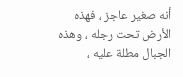أنه صغير عاجز ، فهذه الأرض تحت رجله ، وهذه الجبال مطلة عليه ،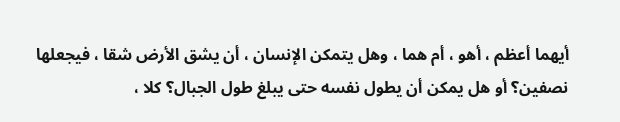أيهما أعظم ، أهو ، أم هما ، وهل يتمكن الإنسان ، أن يشق الأرض شقا ، فيجعلها نصفين؟ أو هل يمكن أن يطول نفسه حتى يبلغ طول الجبال؟ كلا ،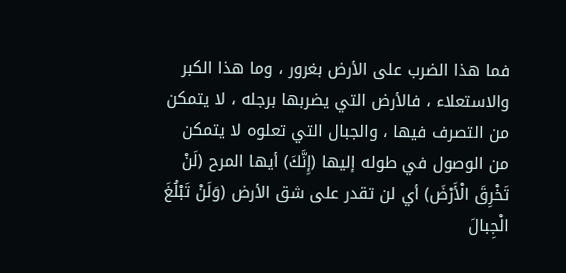فما هذا الضرب على الأرض بغرور ، وما هذا الكبر والاستعلاء ، فالأرض التي يضربها برجله ، لا يتمكن من التصرف فيها ، والجبال التي تعلوه لا يتمكن من الوصول في طوله إليها (إِنَّكَ) أيها المرح (لَنْ تَخْرِقَ الْأَرْضَ) أي لن تقدر على شق الأرض (وَلَنْ تَبْلُغَ الْجِبالَ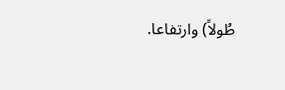طُولاً) وارتفاعا.